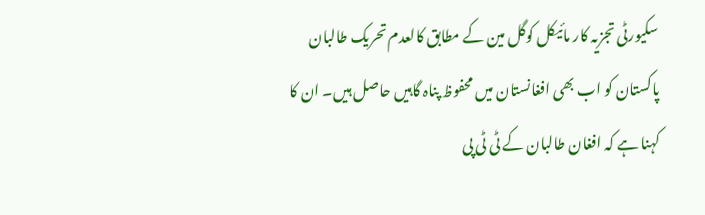سکیورٹی تجزیہ کار مائیکل کوگل مین کے مطابق کالعدم تحریک طالبان پاکستان کو اب بھی افغانستان میں محفوظ پناہ گاہیں حاصل ہیں۔ ان کا کہنا ہے کہ افغان طالبان کے ٹی ٹی پی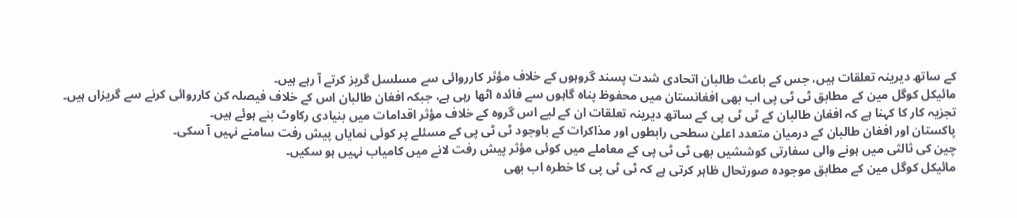کے ساتھ دیرینہ تعلقات ہیں، جس کے باعث طالبان اتحادی شدت پسند گروہوں کے خلاف مؤثر کارروائی سے مسلسل گریز کرتے آ رہے ہیں۔
مائیکل کوگل مین کے مطابق ٹی ٹی پی اب بھی افغانستان میں محفوظ پناہ گاہوں سے فائدہ اٹھا رہی ہے، جبکہ افغان طالبان اس کے خلاف فیصلہ کن کارروائی کرنے سے گریزاں ہیں۔
تجزیہ کار کا کہنا ہے کہ افغان طالبان کے ٹی ٹی پی کے ساتھ دیرینہ تعلقات ان کے لیے اس گروہ کے خلاف مؤثر اقدامات میں بنیادی رکاوٹ بنے ہوئے ہیں۔
پاکستان اور افغان طالبان کے درمیان متعدد اعلیٰ سطحی رابطوں اور مذاکرات کے باوجود ٹی ٹی پی کے مسئلے پر کوئی نمایاں پیش رفت سامنے نہیں آ سکی۔
چین کی ثالثی میں ہونے والی سفارتی کوششیں بھی ٹی ٹی پی کے معاملے میں کوئی مؤثر پیش رفت لانے میں کامیاب نہیں ہو سکیں۔
مائیکل کوگل مین کے مطابق موجودہ صورتحال ظاہر کرتی ہے کہ ٹی ٹی پی کا خطرہ اب بھی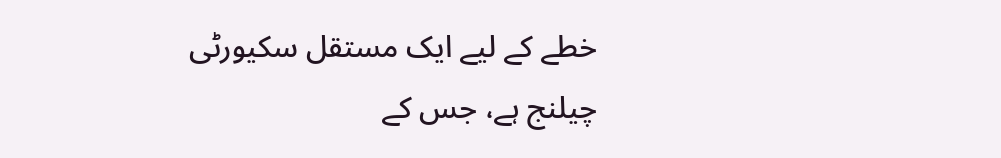خطے کے لیے ایک مستقل سکیورٹی چیلنج ہے، جس کے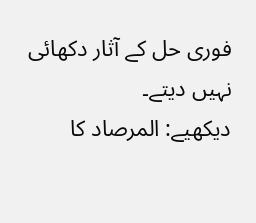فوری حل کے آثار دکھائی نہیں دیتے۔
دیکھیے: المرصاد کا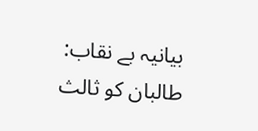بیانیہ بے نقاب: طالبان کو ثالث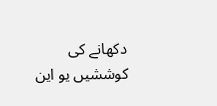دکھانے کی کوششیں یو این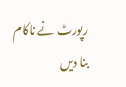رپورٹ نے ناکام بنا دیں